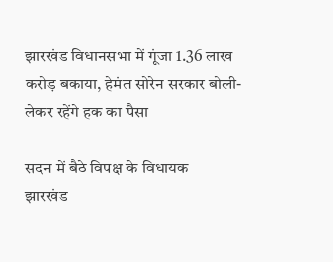झारखंड विधानसभा में गूंजा 1.36 लाख करोड़ बकाया, हेमंत सोरेन सरकार बोली-लेकर रहेंगे हक का पैसा

सदन में बैठे विपक्ष के विधायक
झारखंड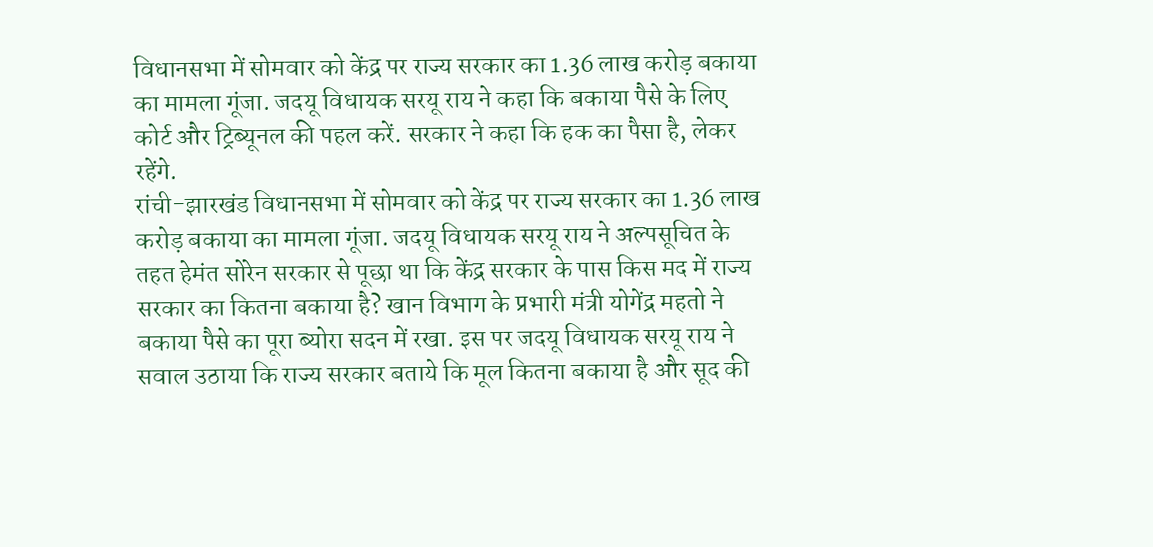विधानसभा में सोमवार को केंद्र पर राज्य सरकार का 1.36 लाख करोड़ बकाया का मामला गूंजा. जदयू विधायक सरयू राय ने कहा कि बकाया पैसे के लिए कोर्ट और ट्रिब्यूनल की पहल करें. सरकार ने कहा कि हक का पैसा है, लेकर रहेंगे.
रांची-झारखंड विधानसभा में सोमवार को केंद्र पर राज्य सरकार का 1.36 लाख करोड़ बकाया का मामला गूंजा. जदयू विधायक सरयू राय ने अल्पसूचित के तहत हेमंत सोरेन सरकार से पूछा था कि केंद्र सरकार के पास किस मद में राज्य सरकार का कितना बकाया है? खान विभाग के प्रभारी मंत्री योगेंद्र महतो ने बकाया पैसे का पूरा ब्योरा सदन में रखा. इस पर जदयू विधायक सरयू राय ने सवाल उठाया कि राज्य सरकार बताये कि मूल कितना बकाया है और सूद की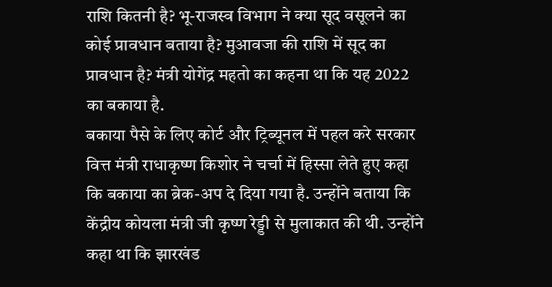राशि कितनी है? भू-राजस्व विभाग ने क्या सूद वसूलने का कोई प्रावधान बताया है? मुआवजा की राशि में सूद का प्रावधान है? मंत्री योगेंद्र महतो का कहना था कि यह 2022 का बकाया है.
बकाया पैसे के लिए कोर्ट और ट्रिब्यूनल में पहल करे सरकार
वित्त मंत्री राधाकृष्ण किशोर ने चर्चा में हिस्सा लेते हुए कहा कि बकाया का ब्रेक-अप दे दिया गया है. उन्होंने बताया कि केंद्रीय कोयला मंत्री जी कृष्ण रेड्डी से मुलाकात की थी. उन्होंने कहा था कि झारखंड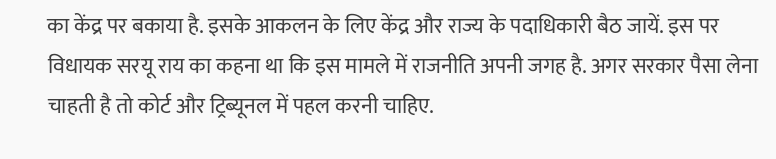का केंद्र पर बकाया है. इसके आकलन के लिए केंद्र और राज्य के पदाधिकारी बैठ जायें. इस पर विधायक सरयू राय का कहना था कि इस मामले में राजनीति अपनी जगह है. अगर सरकार पैसा लेना चाहती है तो कोर्ट और ट्रिब्यूनल में पहल करनी चाहिए.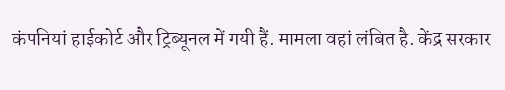कंपनियां हाईकोर्ट और ट्रिब्यूनल में गयी हैं. मामला वहां लंबित है. केंद्र सरकार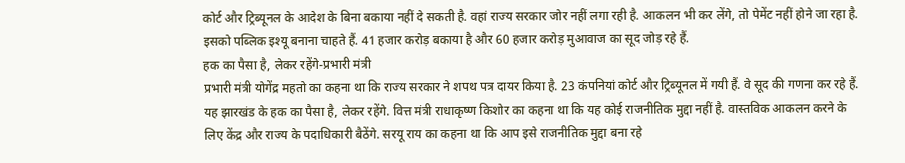कोर्ट और ट्रिब्यूनल के आदेश के बिना बकाया नहीं दे सकती है. वहां राज्य सरकार जोर नहीं लगा रही है. आकलन भी कर लेंगे, तो पेमेंट नहीं होने जा रहा है. इसको पब्लिक इश्यू बनाना चाहते हैं. 41 हजार करोड़ बकाया है और 60 हजार करोड़ मुआवाज का सूद जोड़ रहे हैं.
हक का पैसा है, लेकर रहेंगे-प्रभारी मंत्री
प्रभारी मंत्री योगेंद्र महतो का कहना था कि राज्य सरकार ने शपथ पत्र दायर किया है. 23 कंपनियां कोर्ट और ट्रिब्यूनल में गयी हैं. वे सूद की गणना कर रहे हैं. यह झारखंड के हक का पैसा है, लेकर रहेंगे. वित्त मंत्री राधाकृष्ण किशोर का कहना था कि यह कोई राजनीतिक मुद्दा नहीं है. वास्तविक आकलन करने के लिए केंद्र और राज्य के पदाधिकारी बैठेंगे. सरयू राय का कहना था कि आप इसे राजनीतिक मुद्दा बना रहे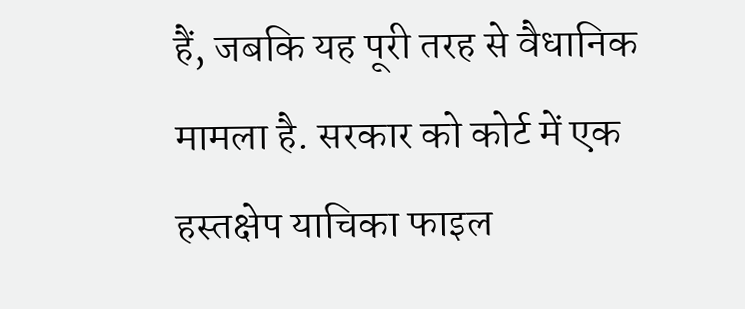हैं, जबकि यह पूरी तरह से वैधानिक मामला है. सरकार को कोर्ट में एक हस्तक्षेप याचिका फाइल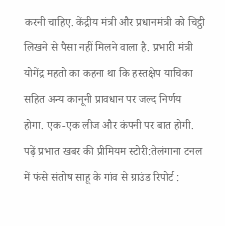करनी चाहिए. केंद्रीय मंत्री और प्रधानमंत्री को चिट्ठी लिखने से पैसा नहीं मिलने वाला है. प्रभारी मंत्री योगेंद्र महतो का कहना था कि हस्तक्षेप याचिका सहित अन्य कानूनी प्रावधान पर जल्द निर्णय होगा. एक-एक लीज और कंपनी पर बात होगी.
पढ़ें प्रभात खबर की प्रीमियम स्टोरी:तेलंगाना टनल में फंसे संतोष साहू के गांव से ग्राउंड रिपोर्ट :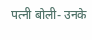पत्नी बोली- उनके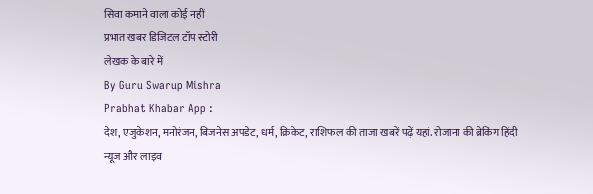सिवा कमाने वाला कोई नहीं
प्रभात खबर डिजिटल टॉप स्टोरी
लेखक के बारे में
By Guru Swarup Mishra
Prabhat Khabar App :
देश, एजुकेशन, मनोरंजन, बिजनेस अपडेट, धर्म, क्रिकेट, राशिफल की ताजा खबरें पढ़ें यहां. रोजाना की ब्रेकिंग हिंदी न्यूज और लाइव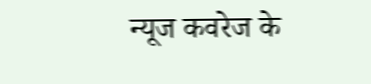न्यूज कवरेज के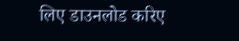लिए डाउनलोड करिए